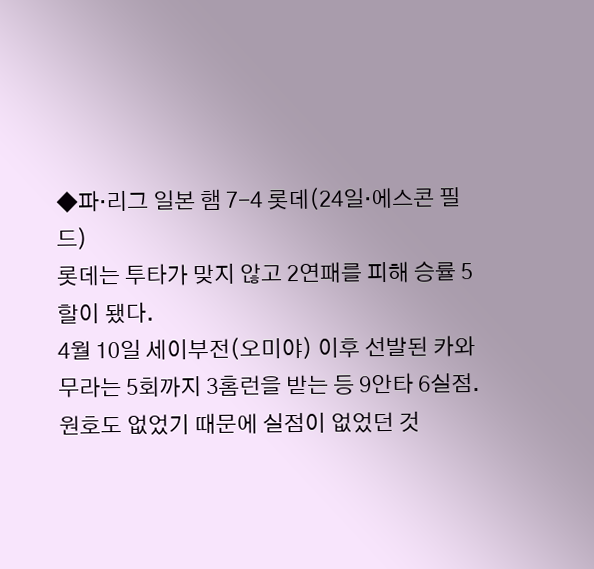◆파·리그 일본 햄 7-4 롯데(24일·에스콘 필드)
롯데는 투타가 맞지 않고 2연패를 피해 승률 5할이 됐다.
4월 10일 세이부전(오미야) 이후 선발된 카와무라는 5회까지 3홈런을 받는 등 9안타 6실점. 원호도 없었기 때문에 실점이 없었던 것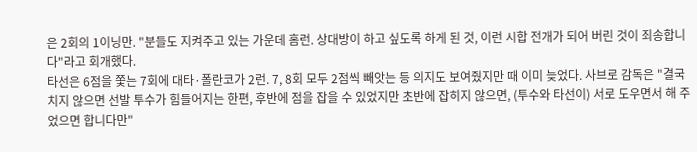은 2회의 1이닝만. "분들도 지켜주고 있는 가운데 홈런. 상대방이 하고 싶도록 하게 된 것, 이런 시합 전개가 되어 버린 것이 죄송합니다"라고 회개했다.
타선은 6점을 쫓는 7회에 대타·폴란코가 2런. 7, 8회 모두 2점씩 빼앗는 등 의지도 보여줬지만 때 이미 늦었다. 사브로 감독은 "결국 치지 않으면 선발 투수가 힘들어지는 한편, 후반에 점을 잡을 수 있었지만 초반에 잡히지 않으면, (투수와 타선이) 서로 도우면서 해 주었으면 합니다만"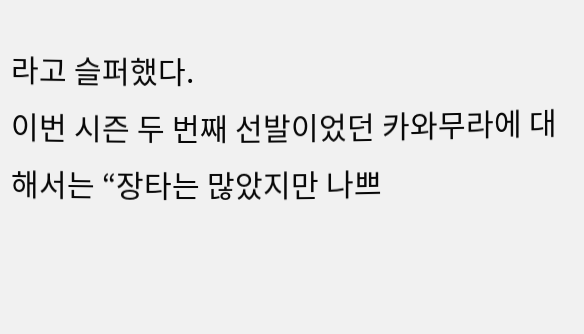라고 슬퍼했다.
이번 시즌 두 번째 선발이었던 카와무라에 대해서는 “장타는 많았지만 나쁘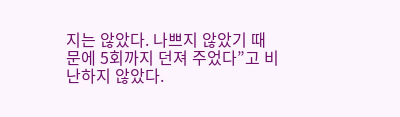지는 않았다. 나쁘지 않았기 때문에 5회까지 던져 주었다”고 비난하지 않았다.